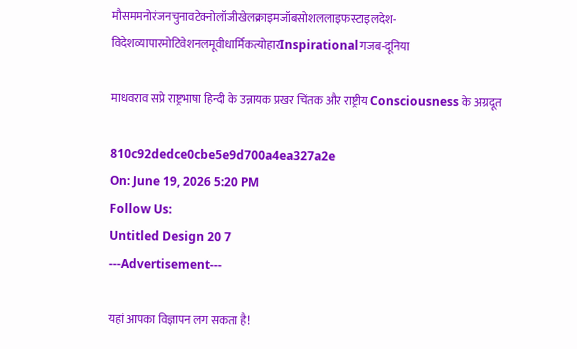मौसममनोरंजनचुनावटेक्नोलॉजीखेलक्राइमजॉबसोशललाइफस्टाइलदेश-विदेशव्यापारमोटिवेशनलमूवीधार्मिकत्योहारInspirationalगजब-दूनिया

माधवराव सप्रे राष्ट्रभाषा हिन्दी के उन्नायक प्रखर चिंतक और राष्ट्रीय Consciousness के अग्रदूत

810c92dedce0cbe5e9d700a4ea327a2e
On: June 19, 2026 5:20 PM
Follow Us:
Untitled Design 20 7
---Advertisement---

यहां आपका विज्ञापन लग सकता है!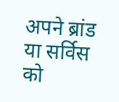अपने ब्रांड या सर्विस को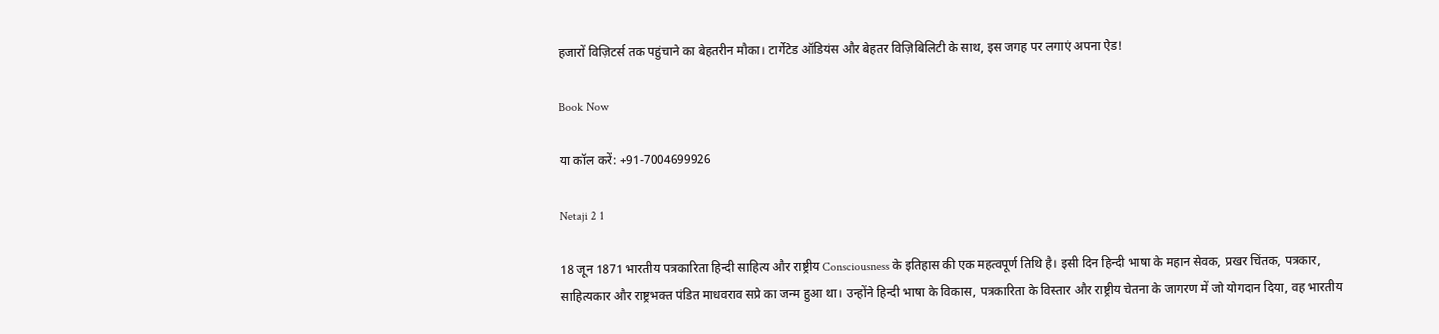हजारों विज़िटर्स तक पहुंचाने का बेहतरीन मौका। टार्गेटेड ऑडियंस और बेहतर विज़िबिलिटी के साथ, इस जगह पर लगाएं अपना ऐड!

Book Now

या कॉल करें: +91-7004699926

Netaji 2 1

18 जून 1871 भारतीय पत्रकारिता हिन्दी साहित्य और राष्ट्रीय Consciousness के इतिहास की एक महत्वपूर्ण तिथि है। इसी दिन हिन्दी भाषा के महान सेवक, प्रखर चिंतक, पत्रकार, साहित्यकार और राष्ट्रभक्त पंडित माधवराव सप्रे का जन्म हुआ था। उन्होंने हिन्दी भाषा के विकास, पत्रकारिता के विस्तार और राष्ट्रीय चेतना के जागरण में जो योगदान दिया, वह भारतीय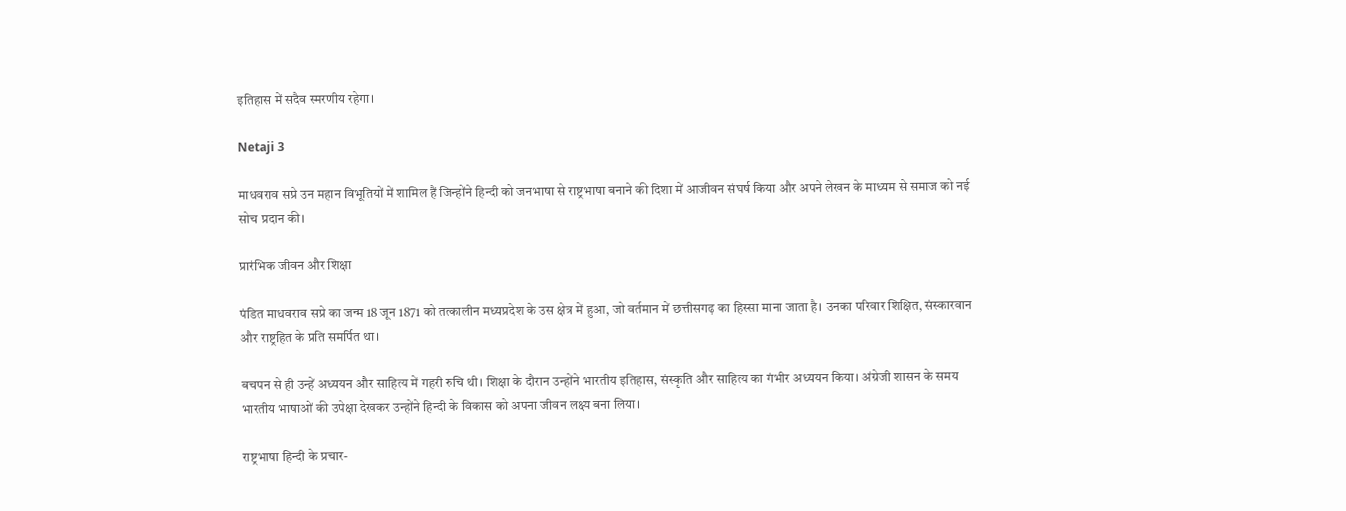इतिहास में सदैव स्मरणीय रहेगा।

Netaji 3

माधवराव सप्रे उन महान विभूतियों में शामिल हैं जिन्होंने हिन्दी को जनभाषा से राष्ट्रभाषा बनाने की दिशा में आजीवन संघर्ष किया और अपने लेखन के माध्यम से समाज को नई सोच प्रदान की।

प्रारंभिक जीवन और शिक्षा

पंडित माधवराव सप्रे का जन्म 18 जून 1871 को तत्कालीन मध्यप्रदेश के उस क्षेत्र में हुआ, जो वर्तमान में छत्तीसगढ़ का हिस्सा माना जाता है। उनका परिवार शिक्षित, संस्कारवान और राष्ट्रहित के प्रति समर्पित था।

बचपन से ही उन्हें अध्ययन और साहित्य में गहरी रुचि थी। शिक्षा के दौरान उन्होंने भारतीय इतिहास, संस्कृति और साहित्य का गंभीर अध्ययन किया। अंग्रेजी शासन के समय भारतीय भाषाओं की उपेक्षा देखकर उन्होंने हिन्दी के विकास को अपना जीवन लक्ष्य बना लिया।

राष्ट्रभाषा हिन्दी के प्रचार-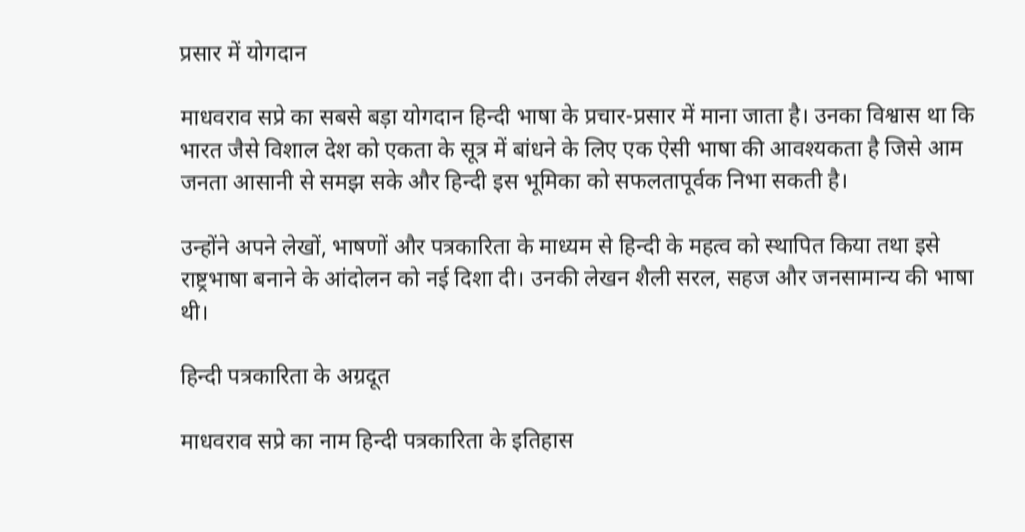प्रसार में योगदान

माधवराव सप्रे का सबसे बड़ा योगदान हिन्दी भाषा के प्रचार-प्रसार में माना जाता है। उनका विश्वास था कि भारत जैसे विशाल देश को एकता के सूत्र में बांधने के लिए एक ऐसी भाषा की आवश्यकता है जिसे आम जनता आसानी से समझ सके और हिन्दी इस भूमिका को सफलतापूर्वक निभा सकती है।

उन्होंने अपने लेखों, भाषणों और पत्रकारिता के माध्यम से हिन्दी के महत्व को स्थापित किया तथा इसे राष्ट्रभाषा बनाने के आंदोलन को नई दिशा दी। उनकी लेखन शैली सरल, सहज और जनसामान्य की भाषा थी।

हिन्दी पत्रकारिता के अग्रदूत

माधवराव सप्रे का नाम हिन्दी पत्रकारिता के इतिहास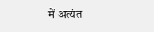में अत्यंत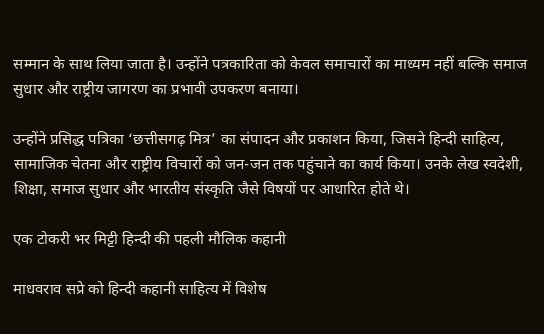सम्मान के साथ लिया जाता है। उन्होंने पत्रकारिता को केवल समाचारों का माध्यम नहीं बल्कि समाज सुधार और राष्ट्रीय जागरण का प्रभावी उपकरण बनाया।

उन्होंने प्रसिद्ध पत्रिका ‘छत्तीसगढ़ मित्र’ का संपादन और प्रकाशन किया, जिसने हिन्दी साहित्य, सामाजिक चेतना और राष्ट्रीय विचारों को जन-जन तक पहुंचाने का कार्य किया। उनके लेख स्वदेशी, शिक्षा, समाज सुधार और भारतीय संस्कृति जैसे विषयों पर आधारित होते थे।

एक टोकरी भर मिट्टी हिन्दी की पहली मौलिक कहानी

माधवराव सप्रे को हिन्दी कहानी साहित्य में विशेष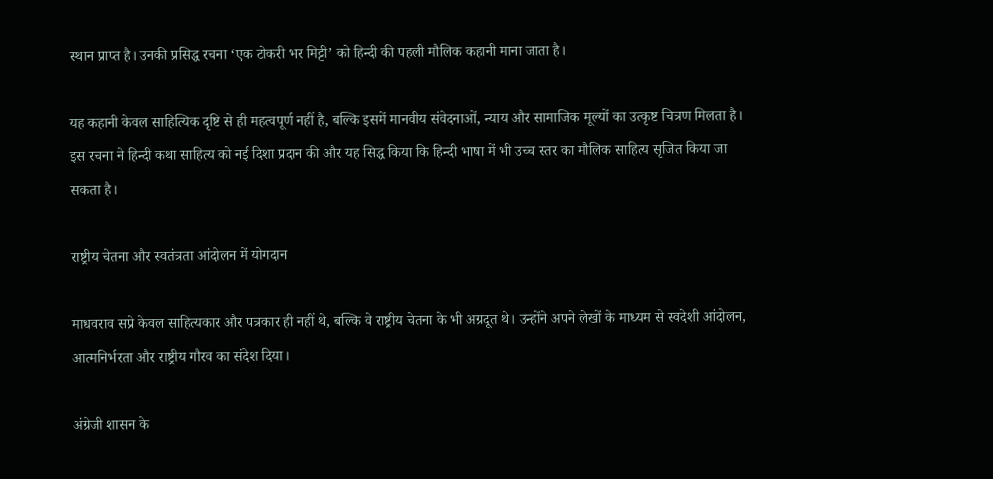स्थान प्राप्त है। उनकी प्रसिद्ध रचना ‘एक टोकरी भर मिट्टी’ को हिन्दी की पहली मौलिक कहानी माना जाता है।

यह कहानी केवल साहित्यिक दृष्टि से ही महत्वपूर्ण नहीं है, बल्कि इसमें मानवीय संवेदनाओं, न्याय और सामाजिक मूल्यों का उत्कृष्ट चित्रण मिलता है। इस रचना ने हिन्दी कथा साहित्य को नई दिशा प्रदान की और यह सिद्ध किया कि हिन्दी भाषा में भी उच्च स्तर का मौलिक साहित्य सृजित किया जा सकता है।

राष्ट्रीय चेतना और स्वतंत्रता आंदोलन में योगदान

माधवराव सप्रे केवल साहित्यकार और पत्रकार ही नहीं थे, बल्कि वे राष्ट्रीय चेतना के भी अग्रदूत थे। उन्होंने अपने लेखों के माध्यम से स्वदेशी आंदोलन, आत्मनिर्भरता और राष्ट्रीय गौरव का संदेश दिया।

अंग्रेजी शासन के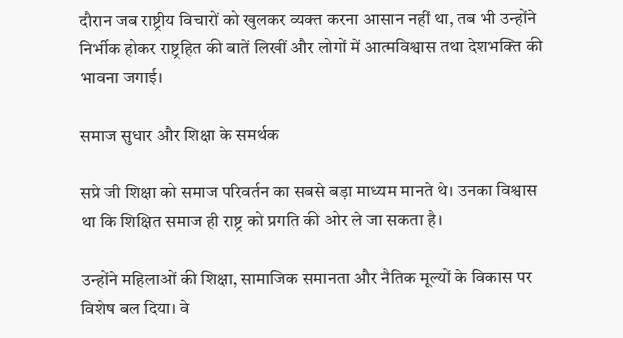दौरान जब राष्ट्रीय विचारों को खुलकर व्यक्त करना आसान नहीं था, तब भी उन्होंने निर्भीक होकर राष्ट्रहित की बातें लिखीं और लोगों में आत्मविश्वास तथा देशभक्ति की भावना जगाई।

समाज सुधार और शिक्षा के समर्थक

सप्रे जी शिक्षा को समाज परिवर्तन का सबसे बड़ा माध्यम मानते थे। उनका विश्वास था कि शिक्षित समाज ही राष्ट्र को प्रगति की ओर ले जा सकता है।

उन्होंने महिलाओं की शिक्षा, सामाजिक समानता और नैतिक मूल्यों के विकास पर विशेष बल दिया। वे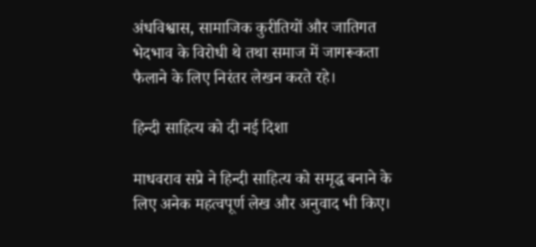अंधविश्वास, सामाजिक कुरीतियों और जातिगत भेदभाव के विरोधी थे तथा समाज में जागरूकता फैलाने के लिए निरंतर लेखन करते रहे।

हिन्दी साहित्य को दी नई दिशा

माधवराव सप्रे ने हिन्दी साहित्य को समृद्ध बनाने के लिए अनेक महत्वपूर्ण लेख और अनुवाद भी किए।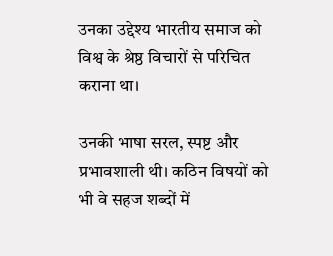उनका उद्देश्य भारतीय समाज को विश्व के श्रेष्ठ विचारों से परिचित कराना था।

उनकी भाषा सरल, स्पष्ट और प्रभावशाली थी। कठिन विषयों को भी वे सहज शब्दों में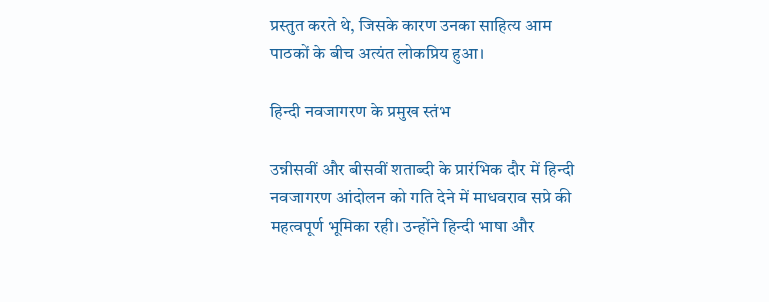प्रस्तुत करते थे, जिसके कारण उनका साहित्य आम पाठकों के बीच अत्यंत लोकप्रिय हुआ।

हिन्दी नवजागरण के प्रमुख स्तंभ

उन्नीसवीं और बीसवीं शताब्दी के प्रारंभिक दौर में हिन्दी नवजागरण आंदोलन को गति देने में माधवराव सप्रे की महत्वपूर्ण भूमिका रही। उन्होंने हिन्दी भाषा और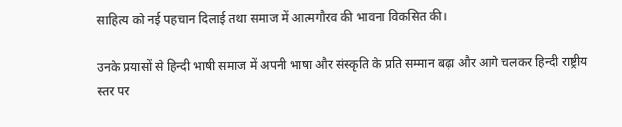साहित्य को नई पहचान दिलाई तथा समाज में आत्मगौरव की भावना विकसित की।

उनके प्रयासों से हिन्दी भाषी समाज में अपनी भाषा और संस्कृति के प्रति सम्मान बढ़ा और आगे चलकर हिन्दी राष्ट्रीय स्तर पर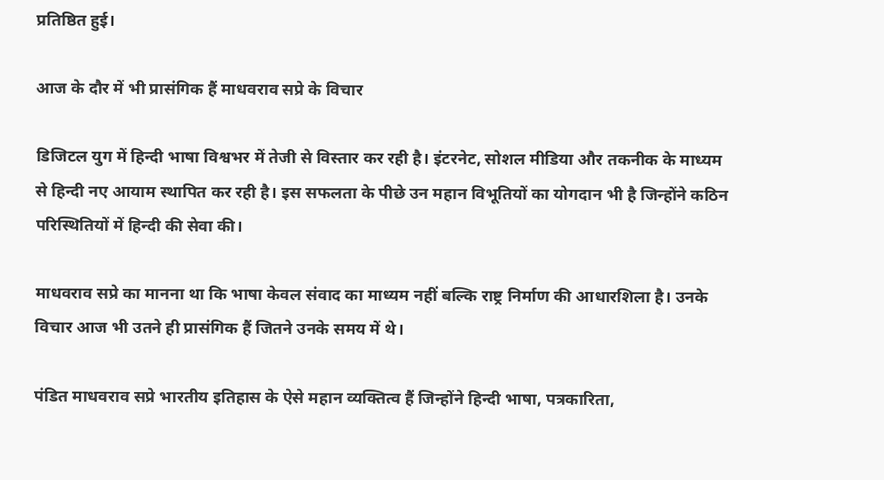प्रतिष्ठित हुई।

आज के दौर में भी प्रासंगिक हैं माधवराव सप्रे के विचार

डिजिटल युग में हिन्दी भाषा विश्वभर में तेजी से विस्तार कर रही है। इंटरनेट, सोशल मीडिया और तकनीक के माध्यम से हिन्दी नए आयाम स्थापित कर रही है। इस सफलता के पीछे उन महान विभूतियों का योगदान भी है जिन्होंने कठिन परिस्थितियों में हिन्दी की सेवा की।

माधवराव सप्रे का मानना था कि भाषा केवल संवाद का माध्यम नहीं बल्कि राष्ट्र निर्माण की आधारशिला है। उनके विचार आज भी उतने ही प्रासंगिक हैं जितने उनके समय में थे।

पंडित माधवराव सप्रे भारतीय इतिहास के ऐसे महान व्यक्तित्व हैं जिन्होंने हिन्दी भाषा, पत्रकारिता,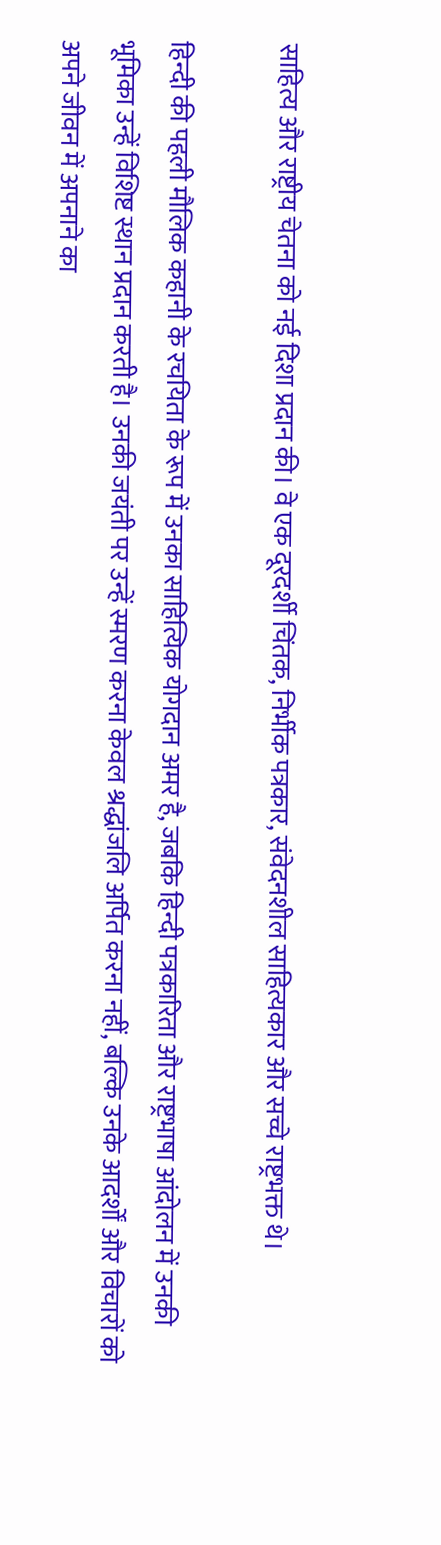साहित्य और राष्ट्रीय चेतना को नई दिशा प्रदान की। वे एक दूरदर्शी चिंतक, निर्भीक पत्रकार, संवेदनशील साहित्यकार और सच्चे राष्ट्रभक्त थे।

हिन्दी की पहली मौलिक कहानी के रचयिता के रूप में उनका साहित्यिक योगदान अमर है, जबकि हिन्दी पत्रकारिता और राष्ट्रभाषा आंदोलन में उनकी भूमिका उन्हें विशिष्ट स्थान प्रदान करती है। उनकी जयंती पर उन्हें स्मरण करना केवल श्रद्धांजलि अर्पित करना नहीं, बल्कि उनके आदर्शों और विचारों को अपने जीवन में अपनाने का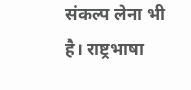संकल्प लेना भी है। राष्ट्रभाषा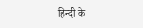हिन्दी के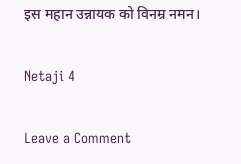इस महान उन्नायक को विनम्र नमन।

Netaji 4

Leave a Comment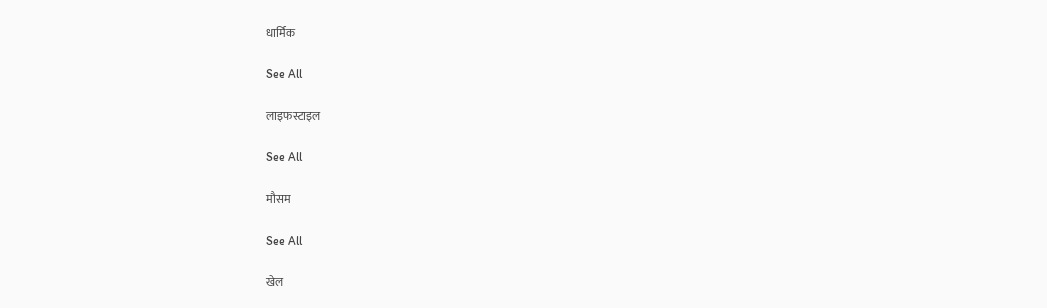धार्मिक

See All

लाइफस्टाइल

See All

मौसम

See All

खेल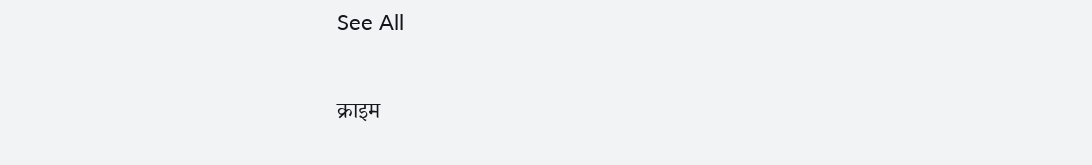See All

क्राइम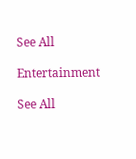See All

Entertainment

See All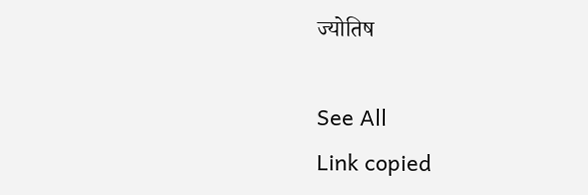ज्योतिष

See All
Link copied